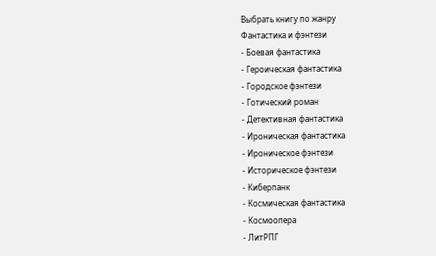Выбрать книгу по жанру
Фантастика и фэнтези
- Боевая фантастика
- Героическая фантастика
- Городское фэнтези
- Готический роман
- Детективная фантастика
- Ироническая фантастика
- Ироническое фэнтези
- Историческое фэнтези
- Киберпанк
- Космическая фантастика
- Космоопера
- ЛитРПГ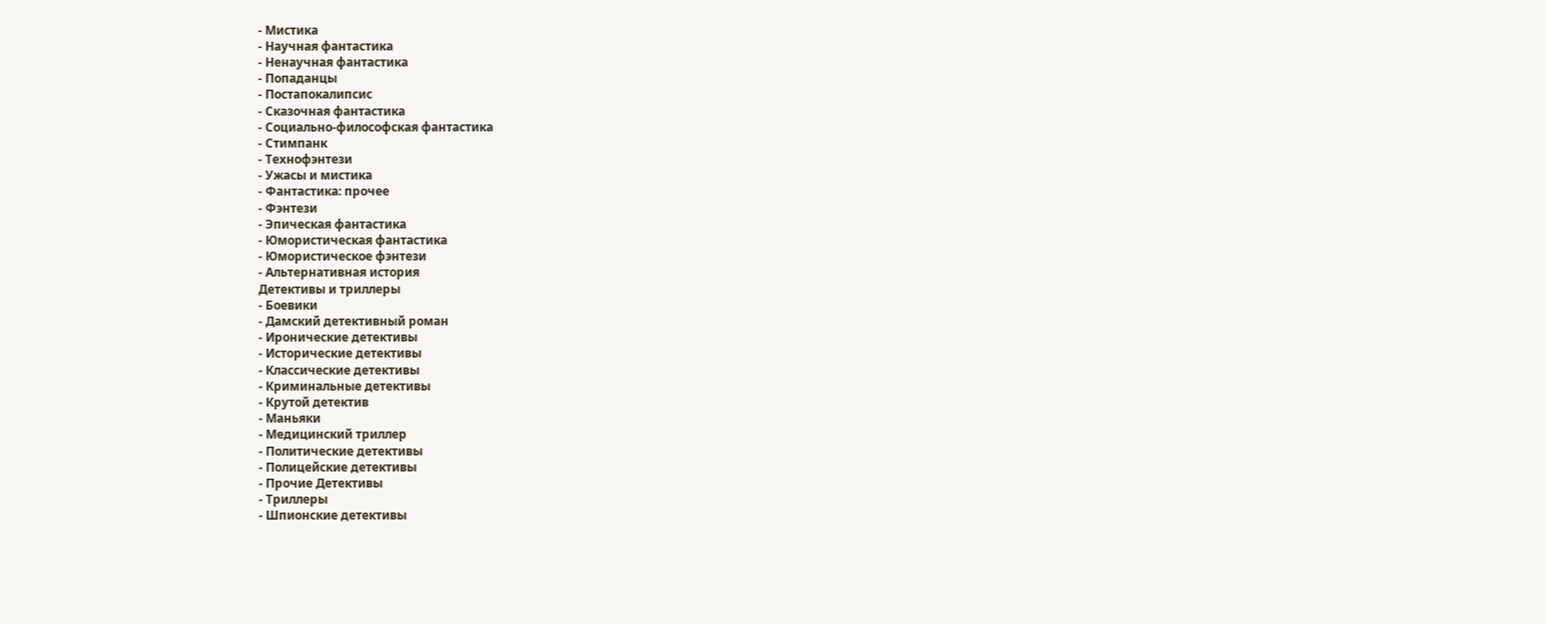- Мистика
- Научная фантастика
- Ненаучная фантастика
- Попаданцы
- Постапокалипсис
- Сказочная фантастика
- Социально-философская фантастика
- Стимпанк
- Технофэнтези
- Ужасы и мистика
- Фантастика: прочее
- Фэнтези
- Эпическая фантастика
- Юмористическая фантастика
- Юмористическое фэнтези
- Альтернативная история
Детективы и триллеры
- Боевики
- Дамский детективный роман
- Иронические детективы
- Исторические детективы
- Классические детективы
- Криминальные детективы
- Крутой детектив
- Маньяки
- Медицинский триллер
- Политические детективы
- Полицейские детективы
- Прочие Детективы
- Триллеры
- Шпионские детективы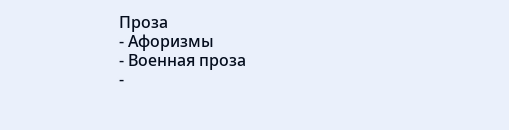Проза
- Афоризмы
- Военная проза
-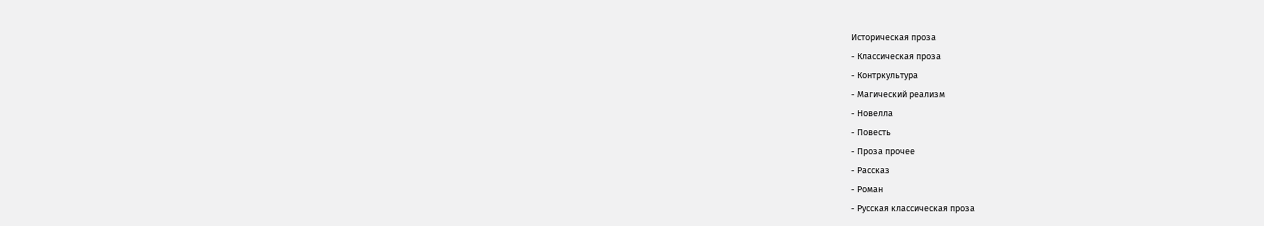Историческая проза
- Классическая проза
- Контркультура
- Магический реализм
- Новелла
- Повесть
- Проза прочее
- Рассказ
- Роман
- Русская классическая проза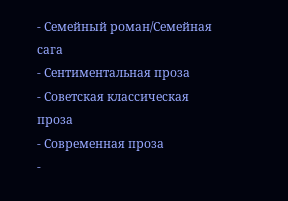- Семейный роман/Семейная сага
- Сентиментальная проза
- Советская классическая проза
- Современная проза
-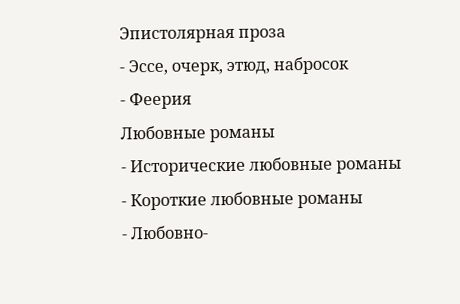Эпистолярная проза
- Эссе, очерк, этюд, набросок
- Феерия
Любовные романы
- Исторические любовные романы
- Короткие любовные романы
- Любовно-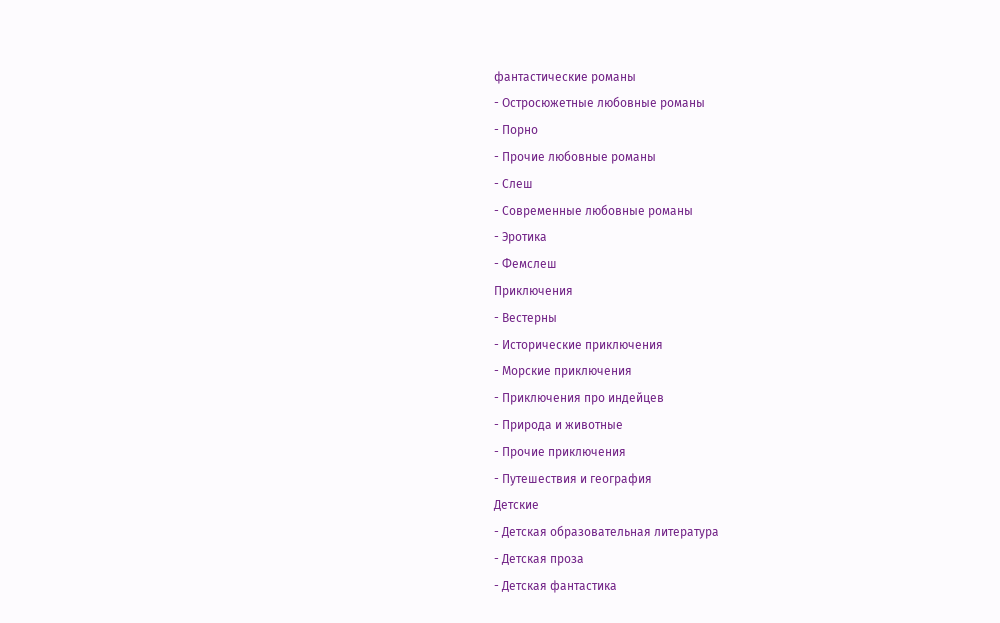фантастические романы
- Остросюжетные любовные романы
- Порно
- Прочие любовные романы
- Слеш
- Современные любовные романы
- Эротика
- Фемслеш
Приключения
- Вестерны
- Исторические приключения
- Морские приключения
- Приключения про индейцев
- Природа и животные
- Прочие приключения
- Путешествия и география
Детские
- Детская образовательная литература
- Детская проза
- Детская фантастика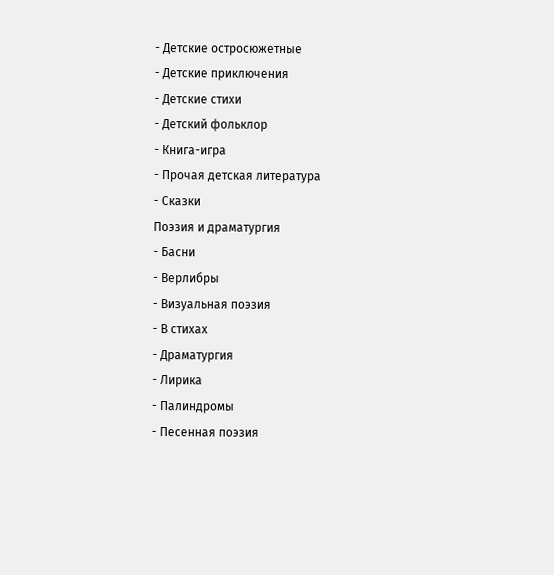- Детские остросюжетные
- Детские приключения
- Детские стихи
- Детский фольклор
- Книга-игра
- Прочая детская литература
- Сказки
Поэзия и драматургия
- Басни
- Верлибры
- Визуальная поэзия
- В стихах
- Драматургия
- Лирика
- Палиндромы
- Песенная поэзия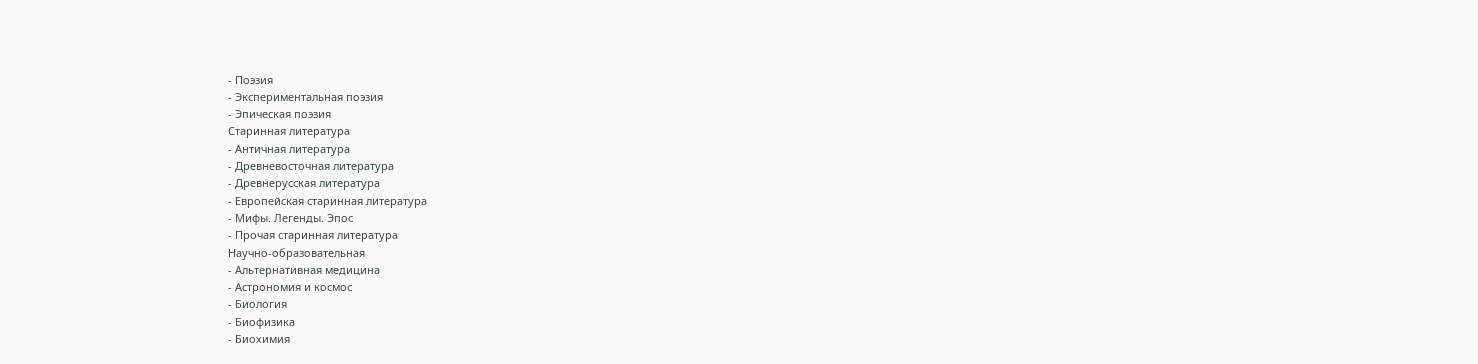- Поэзия
- Экспериментальная поэзия
- Эпическая поэзия
Старинная литература
- Античная литература
- Древневосточная литература
- Древнерусская литература
- Европейская старинная литература
- Мифы. Легенды. Эпос
- Прочая старинная литература
Научно-образовательная
- Альтернативная медицина
- Астрономия и космос
- Биология
- Биофизика
- Биохимия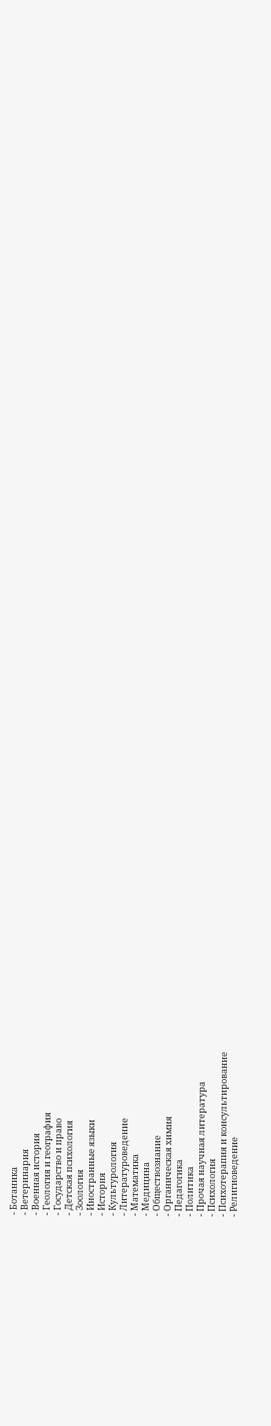- Ботаника
- Ветеринария
- Военная история
- Геология и география
- Государство и право
- Детская психология
- Зоология
- Иностранные языки
- История
- Культурология
- Литературоведение
- Математика
- Медицина
- Обществознание
- Органическая химия
- Педагогика
- Политика
- Прочая научная литература
- Психология
- Психотерапия и консультирование
- Религиоведение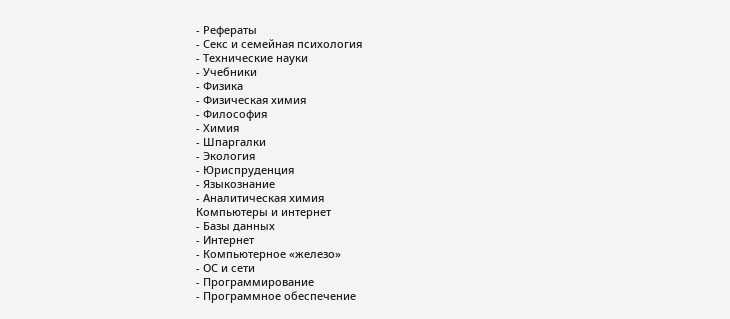- Рефераты
- Секс и семейная психология
- Технические науки
- Учебники
- Физика
- Физическая химия
- Философия
- Химия
- Шпаргалки
- Экология
- Юриспруденция
- Языкознание
- Аналитическая химия
Компьютеры и интернет
- Базы данных
- Интернет
- Компьютерное «железо»
- ОС и сети
- Программирование
- Программное обеспечение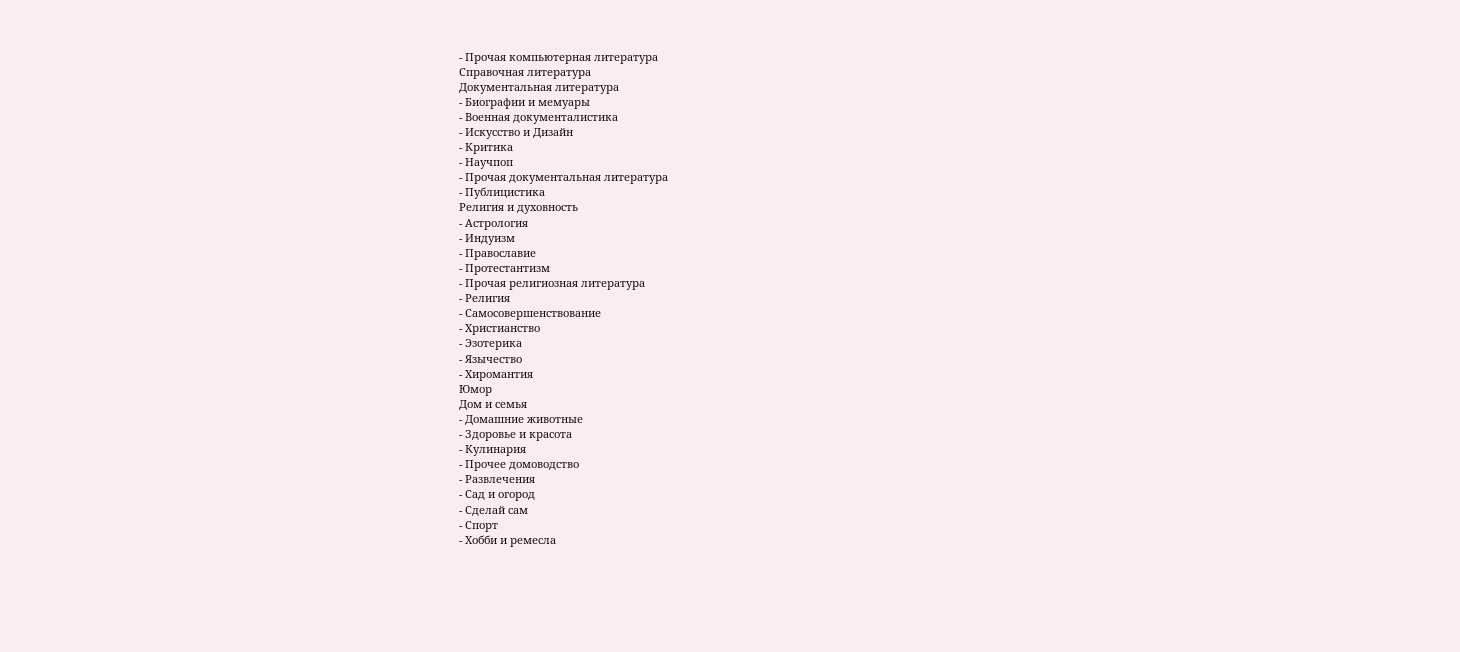- Прочая компьютерная литература
Справочная литература
Документальная литература
- Биографии и мемуары
- Военная документалистика
- Искусство и Дизайн
- Критика
- Научпоп
- Прочая документальная литература
- Публицистика
Религия и духовность
- Астрология
- Индуизм
- Православие
- Протестантизм
- Прочая религиозная литература
- Религия
- Самосовершенствование
- Христианство
- Эзотерика
- Язычество
- Хиромантия
Юмор
Дом и семья
- Домашние животные
- Здоровье и красота
- Кулинария
- Прочее домоводство
- Развлечения
- Сад и огород
- Сделай сам
- Спорт
- Хобби и ремесла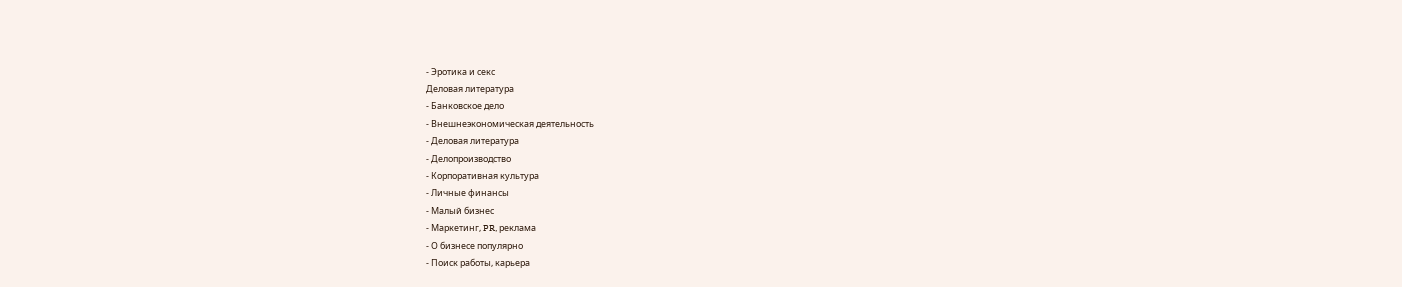- Эротика и секс
Деловая литература
- Банковское дело
- Внешнеэкономическая деятельность
- Деловая литература
- Делопроизводство
- Корпоративная культура
- Личные финансы
- Малый бизнес
- Маркетинг, PR, реклама
- О бизнесе популярно
- Поиск работы, карьера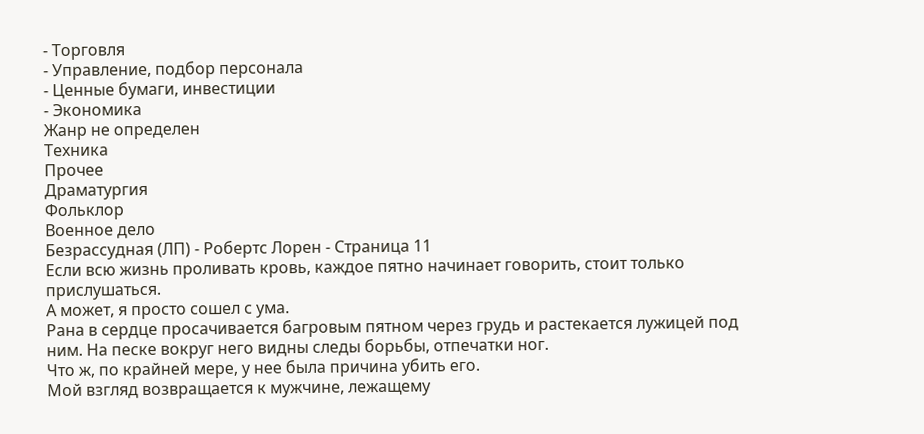- Торговля
- Управление, подбор персонала
- Ценные бумаги, инвестиции
- Экономика
Жанр не определен
Техника
Прочее
Драматургия
Фольклор
Военное дело
Безрассудная (ЛП) - Робертс Лорен - Страница 11
Если всю жизнь проливать кровь, каждое пятно начинает говорить, стоит только прислушаться.
А может, я просто сошел с ума.
Рана в сердце просачивается багровым пятном через грудь и растекается лужицей под ним. На песке вокруг него видны следы борьбы, отпечатки ног.
Что ж, по крайней мере, у нее была причина убить его.
Мой взгляд возвращается к мужчине, лежащему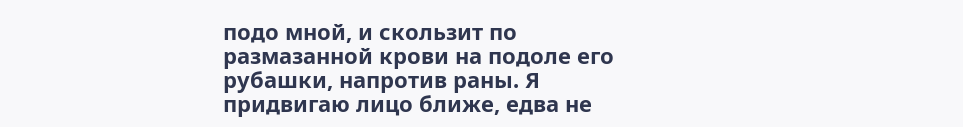подо мной, и скользит по размазанной крови на подоле его рубашки, напротив раны. Я придвигаю лицо ближе, едва не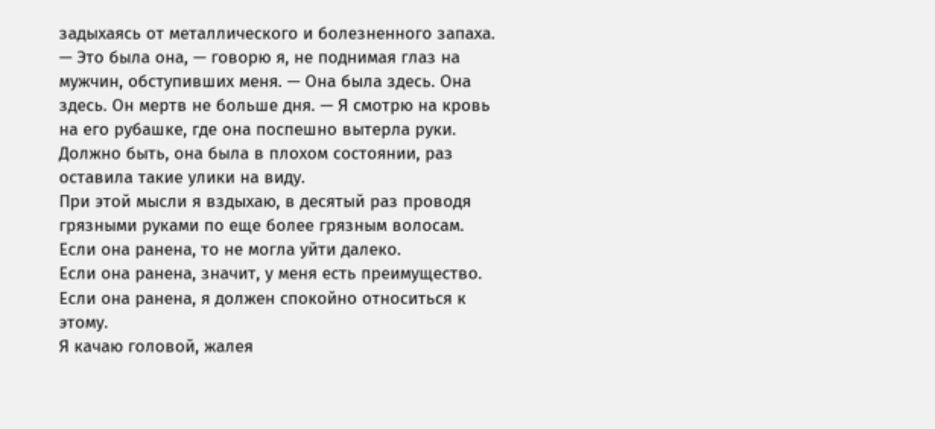задыхаясь от металлического и болезненного запаха.
— Это была она, — говорю я, не поднимая глаз на мужчин, обступивших меня. — Она была здесь. Она здесь. Он мертв не больше дня. — Я смотрю на кровь на его рубашке, где она поспешно вытерла руки.
Должно быть, она была в плохом состоянии, раз оставила такие улики на виду.
При этой мысли я вздыхаю, в десятый раз проводя грязными руками по еще более грязным волосам. Если она ранена, то не могла уйти далеко.
Если она ранена, значит, у меня есть преимущество.
Если она ранена, я должен спокойно относиться к этому.
Я качаю головой, жалея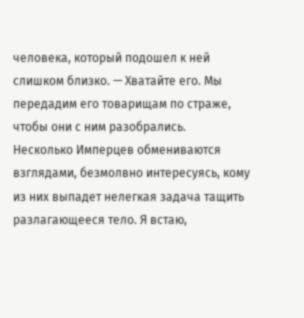человека, который подошел к ней слишком близко. — Хватайте его. Мы передадим его товарищам по страже, чтобы они с ним разобрались.
Несколько Имперцев обмениваются взглядами, безмолвно интересуясь, кому из них выпадет нелегкая задача тащить разлагающееся тело. Я встаю,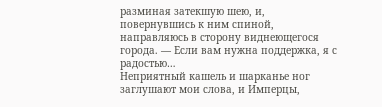разминая затекшую шею, и, повернувшись к ним спиной, направляюсь в сторону виднеющегося города. — Если вам нужна поддержка, я с радостью…
Неприятный кашель и шарканье ног заглушают мои слова, и Имперцы,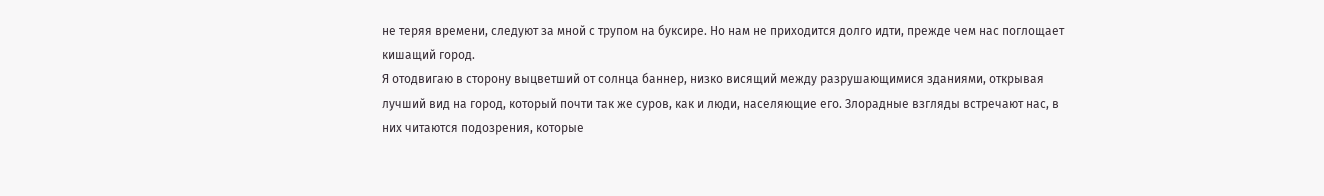не теряя времени, следуют за мной с трупом на буксире. Но нам не приходится долго идти, прежде чем нас поглощает кишащий город.
Я отодвигаю в сторону выцветший от солнца баннер, низко висящий между разрушающимися зданиями, открывая лучший вид на город, который почти так же суров, как и люди, населяющие его. Злорадные взгляды встречают нас, в них читаются подозрения, которые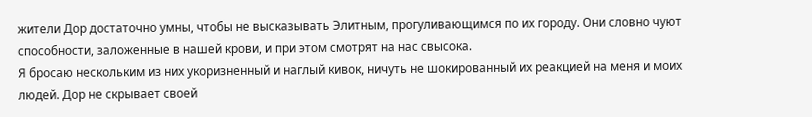жители Дор достаточно умны, чтобы не высказывать Элитным, прогуливающимся по их городу. Они словно чуют способности, заложенные в нашей крови, и при этом смотрят на нас свысока.
Я бросаю нескольким из них укоризненный и наглый кивок, ничуть не шокированный их реакцией на меня и моих людей. Дор не скрывает своей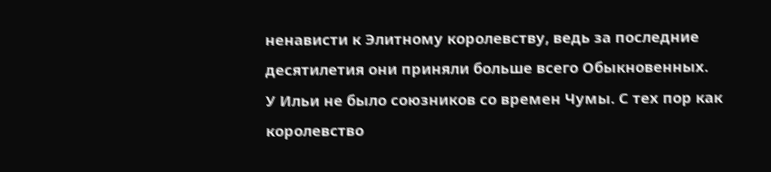ненависти к Элитному королевству, ведь за последние десятилетия они приняли больше всего Обыкновенных.
У Ильи не было союзников со времен Чумы. С тех пор как королевство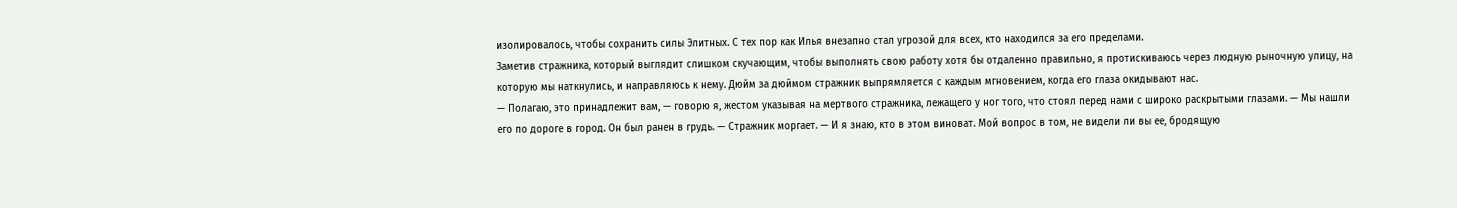изолировалось, чтобы сохранить силы Элитных. С тех пор как Илья внезапно стал угрозой для всех, кто находился за его пределами.
Заметив стражника, который выглядит слишком скучающим, чтобы выполнять свою работу хотя бы отдаленно правильно, я протискиваюсь через людную рыночную улицу, на которую мы наткнулись, и направляюсь к нему. Дюйм за дюймом стражник выпрямляется с каждым мгновением, когда его глаза окидывают нас.
— Полагаю, это принадлежит вам, — говорю я, жестом указывая на мертвого стражника, лежащего у ног того, что стоял перед нами с широко раскрытыми глазами. — Мы нашли его по дороге в город. Он был ранен в грудь. — Стражник моргает. — И я знаю, кто в этом виноват. Мой вопрос в том, не видели ли вы ее, бродящую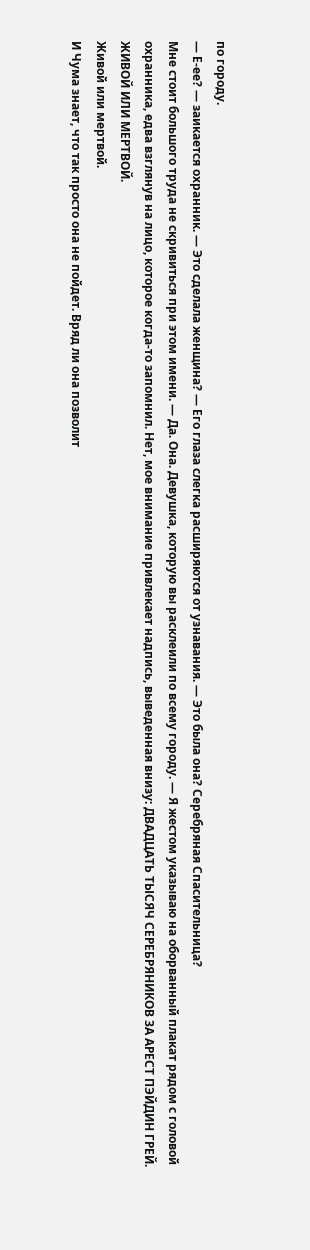по городу.
— Е-ее? — заикается охранник. — Это сделала женщина? — Его глаза слегка расширяются от узнавания. — Это была она? Серебряная Спасительница?
Мне стоит большого труда не скривиться при этом имени. — Да. Она. Девушка, которую вы расклеили по всему городу. — Я жестом указываю на оборванный плакат рядом с головой охранника, едва взглянув на лицо, которое когда-то запомнил. Нет, мое внимание привлекает надпись, выведенная внизу: ДВАДЦАТЬ ТЫСЯЧ СЕРЕБРЯНИКОВ ЗА АРЕСТ ПЭЙДИН ГРЕЙ. ЖИВОЙ ИЛИ МЕРТВОЙ.
Живой или мертвой.
И Чума знает, что так просто она не пойдет. Вряд ли она позволит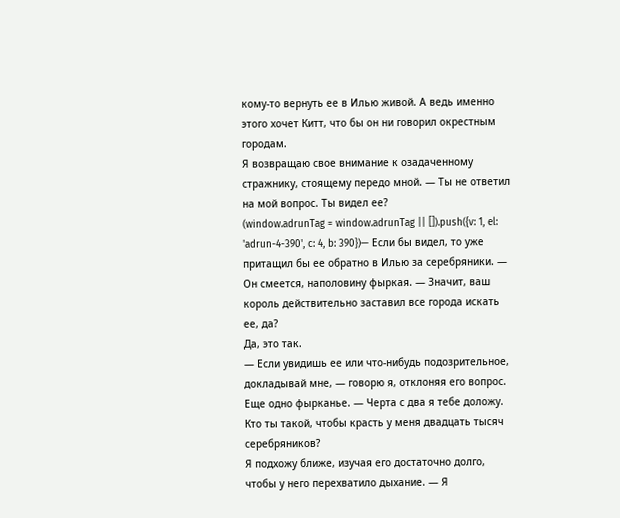кому-то вернуть ее в Илью живой. А ведь именно этого хочет Китт, что бы он ни говорил окрестным городам.
Я возвращаю свое внимание к озадаченному стражнику, стоящему передо мной. — Ты не ответил на мой вопрос. Ты видел ее?
(window.adrunTag = window.adrunTag || []).push({v: 1, el: 'adrun-4-390', c: 4, b: 390})— Если бы видел, то уже притащил бы ее обратно в Илью за серебряники. — Он смеется, наполовину фыркая. — Значит, ваш король действительно заставил все города искать ее, да?
Да, это так.
— Если увидишь ее или что-нибудь подозрительное, докладывай мне, — говорю я, отклоняя его вопрос.
Еще одно фырканье. — Черта с два я тебе доложу. Кто ты такой, чтобы красть у меня двадцать тысяч серебряников?
Я подхожу ближе, изучая его достаточно долго, чтобы у него перехватило дыхание. — Я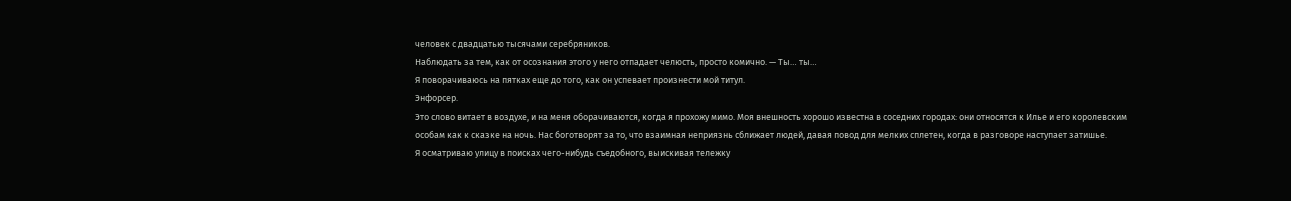человек с двадцатью тысячами серебряников.
Наблюдать за тем, как от осознания этого у него отпадает челюсть, просто комично. — Ты… ты…
Я поворачиваюсь на пятках еще до того, как он успевает произнести мой титул.
Энфорсер.
Это слово витает в воздухе, и на меня оборачиваются, когда я прохожу мимо. Моя внешность хорошо известна в соседних городах: они относятся к Илье и его королевским особам как к сказке на ночь. Нас боготворят за то, что взаимная неприязнь сближает людей, давая повод для мелких сплетен, когда в разговоре наступает затишье.
Я осматриваю улицу в поисках чего-нибудь съедобного, выискивая тележку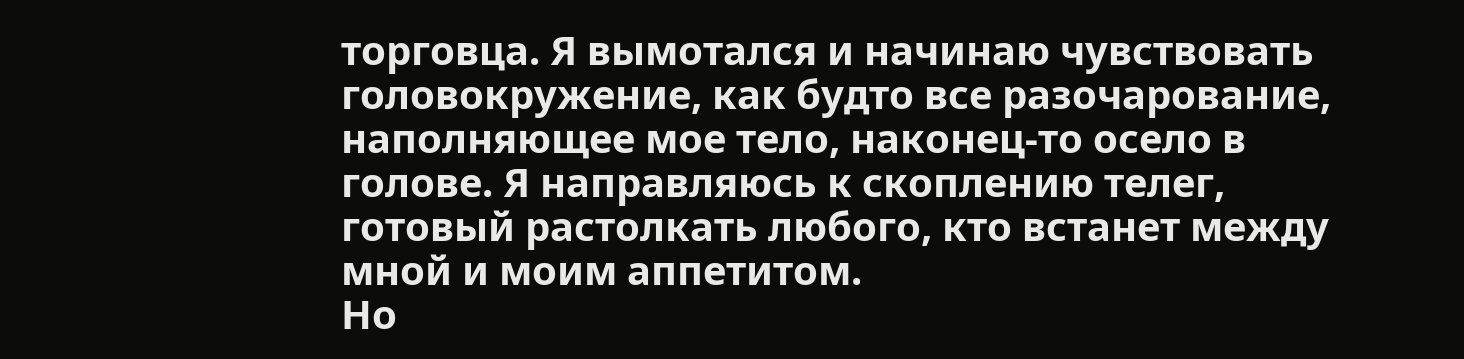торговца. Я вымотался и начинаю чувствовать головокружение, как будто все разочарование, наполняющее мое тело, наконец-то осело в голове. Я направляюсь к скоплению телег, готовый растолкать любого, кто встанет между мной и моим аппетитом.
Но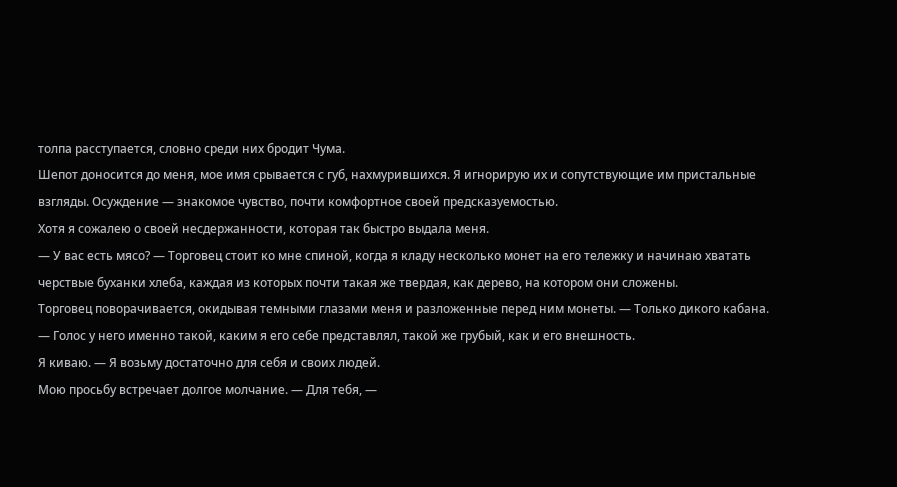толпа расступается, словно среди них бродит Чума.
Шепот доносится до меня, мое имя срывается с губ, нахмурившихся. Я игнорирую их и сопутствующие им пристальные взгляды. Осуждение — знакомое чувство, почти комфортное своей предсказуемостью.
Хотя я сожалею о своей несдержанности, которая так быстро выдала меня.
— У вас есть мясо? — Торговец стоит ко мне спиной, когда я кладу несколько монет на его тележку и начинаю хватать черствые буханки хлеба, каждая из которых почти такая же твердая, как дерево, на котором они сложены.
Торговец поворачивается, окидывая темными глазами меня и разложенные перед ним монеты. — Только дикого кабана. — Голос у него именно такой, каким я его себе представлял, такой же грубый, как и его внешность.
Я киваю. — Я возьму достаточно для себя и своих людей.
Мою просьбу встречает долгое молчание. — Для тебя, —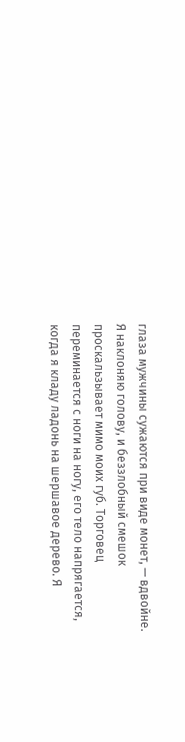глаза мужчины сужаются при виде монет, — вдвойне.
Я наклоняю голову, и беззлобный смешок проскальзывает мимо моих губ. Торговец переминается с ноги на ногу, его тело напрягается, когда я кладу ладонь на шершавое дерево. Я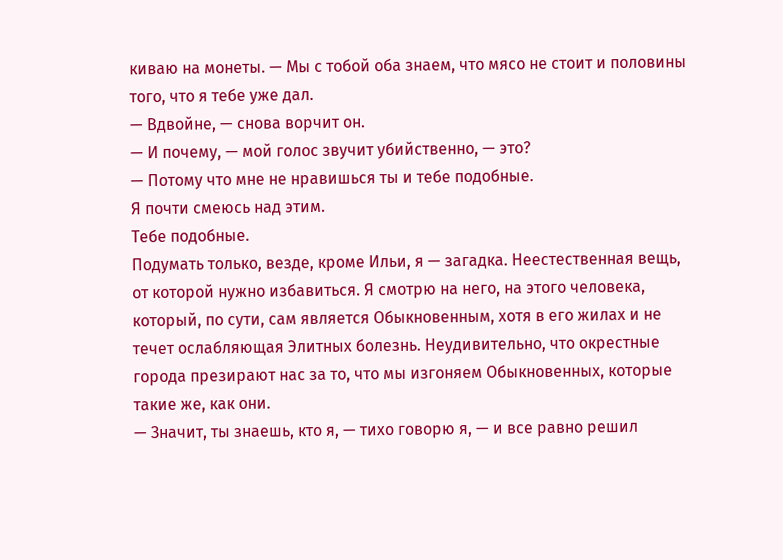киваю на монеты. — Мы с тобой оба знаем, что мясо не стоит и половины того, что я тебе уже дал.
— Вдвойне, — снова ворчит он.
— И почему, — мой голос звучит убийственно, — это?
— Потому что мне не нравишься ты и тебе подобные.
Я почти смеюсь над этим.
Тебе подобные.
Подумать только, везде, кроме Ильи, я — загадка. Неестественная вещь, от которой нужно избавиться. Я смотрю на него, на этого человека, который, по сути, сам является Обыкновенным, хотя в его жилах и не течет ослабляющая Элитных болезнь. Неудивительно, что окрестные города презирают нас за то, что мы изгоняем Обыкновенных, которые такие же, как они.
— Значит, ты знаешь, кто я, — тихо говорю я, — и все равно решил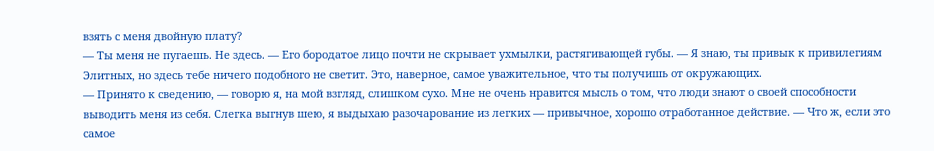взять с меня двойную плату?
— Ты меня не пугаешь. Не здесь. — Его бородатое лицо почти не скрывает ухмылки, растягивающей губы. — Я знаю, ты привык к привилегиям Элитных, но здесь тебе ничего подобного не светит. Это, наверное, самое уважительное, что ты получишь от окружающих.
— Принято к сведению, — говорю я, на мой взгляд, слишком сухо. Мне не очень нравится мысль о том, что люди знают о своей способности выводить меня из себя. Слегка выгнув шею, я выдыхаю разочарование из легких — привычное, хорошо отработанное действие. — Что ж, если это самое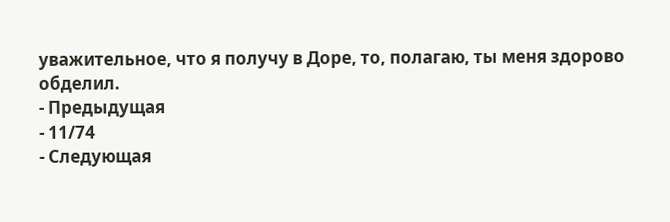уважительное, что я получу в Доре, то, полагаю, ты меня здорово обделил.
- Предыдущая
- 11/74
- Следующая